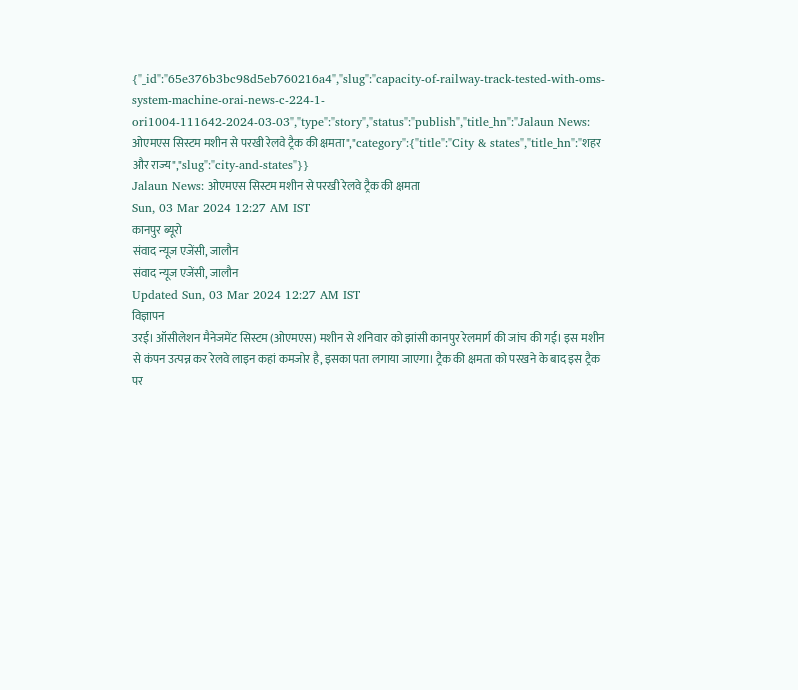{"_id":"65e376b3bc98d5eb760216a4","slug":"capacity-of-railway-track-tested-with-oms-system-machine-orai-news-c-224-1-ori1004-111642-2024-03-03","type":"story","status":"publish","title_hn":"Jalaun News: ओएमएस सिस्टम मशीन से परखी रेलवे ट्रैक की क्षमता","category":{"title":"City & states","title_hn":"शहर और राज्य","slug":"city-and-states"}}
Jalaun News: ओएमएस सिस्टम मशीन से परखी रेलवे ट्रैक की क्षमता
Sun, 03 Mar 2024 12:27 AM IST
कानपुर ब्यूरो
संवाद न्यूज एजेंसी, जालौन
संवाद न्यूज एजेंसी, जालौन
Updated Sun, 03 Mar 2024 12:27 AM IST
विज्ञापन
उरई। ऑसीलेशन मैनेजमेंट सिस्टम (ओएमएस) मशीन से शनिवार को झांसी कानपुर रेलमार्ग की जांच की गई। इस मशीन से कंपन उत्पन्न कर रेलवे लाइन कहां कमजोर है, इसका पता लगाया जाएगा। ट्रैक की क्षमता को परखने के बाद इस ट्रैक पर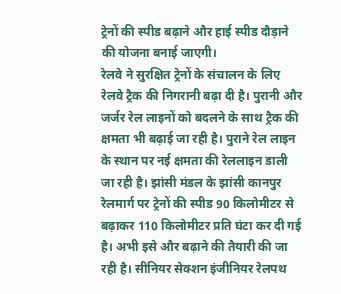ट्रेनों की स्पीड बढ़ाने और हाई स्पीड दौड़ाने की योजना बनाई जाएगी।
रेलवे ने सुरक्षित ट्रेनों के संचालन के लिए रेलवे ट्रैक की निगरानी बढ़ा दी है। पुरानी और जर्जर रेल लाइनों को बदलने के साथ ट्रैक की क्षमता भी बढ़ाई जा रही है। पुराने रेल लाइन के स्थान पर नई क्षमता की रेललाइन डाली जा रही है। झांसी मंडल के झांसी कानपुर रेलमार्ग पर ट्रेनों की स्पीड 90 किलोमीटर से बढ़ाकर 110 किलोमीटर प्रति घंटा कर दी गई है। अभी इसे और बढ़ाने की तैयारी की जा रही है। सीनियर सेक्शन इंजीनियर रेलपथ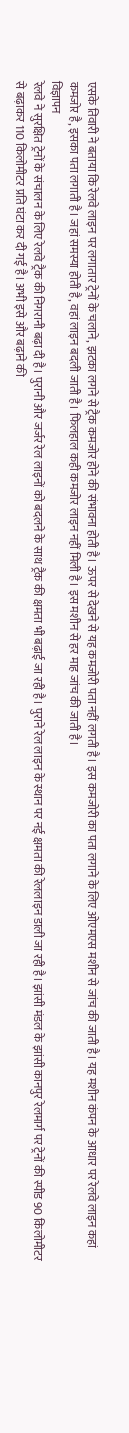एसके तिवारी ने बताया कि रेलवे लाइन पर लगातार ट्रेनों के चलाने, झटका लगने से ट्रैक कमजोर होने की संभावना होती है। ऊपर से देखने से यह कमजोरी पता नहीं लगती है। इस कमजोरी का पता लगाने के लिए ओएमएस मशीन से जांच की जाती है। यह मशीन कंपन के आधार पर रेलवे लाइन कहां कमजोर है, इसका पता लगाती है। जहां समस्या होती है, वहां लाइन बदली जाती है। फिलहाल कही कमजोर लाइन नहीं मिली है। इस मशीन से हर माह जांच की जाती है।
विज्ञापन
रेलवे ने सुरक्षित ट्रेनों के संचालन के लिए रेलवे ट्रैक की निगरानी बढ़ा दी है। पुरानी और जर्जर रेल लाइनों को बदलने के साथ ट्रैक की क्षमता भी बढ़ाई जा रही है। पुराने रेल लाइन के स्थान पर नई क्षमता की रेललाइन डाली जा रही है। झांसी मंडल के झांसी कानपुर रेलमार्ग पर ट्रेनों की स्पीड 90 किलोमीटर से बढ़ाकर 110 किलोमीटर प्रति घंटा कर दी गई है। अभी इसे और बढ़ाने की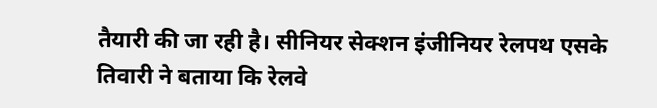तैयारी की जा रही है। सीनियर सेक्शन इंजीनियर रेलपथ एसके तिवारी ने बताया कि रेलवे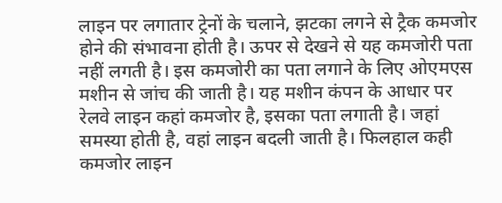लाइन पर लगातार ट्रेनों के चलाने, झटका लगने से ट्रैक कमजोर होने की संभावना होती है। ऊपर से देखने से यह कमजोरी पता नहीं लगती है। इस कमजोरी का पता लगाने के लिए ओएमएस मशीन से जांच की जाती है। यह मशीन कंपन के आधार पर रेलवे लाइन कहां कमजोर है, इसका पता लगाती है। जहां समस्या होती है, वहां लाइन बदली जाती है। फिलहाल कही कमजोर लाइन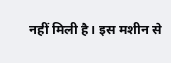नहीं मिली है। इस मशीन से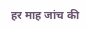हर माह जांच की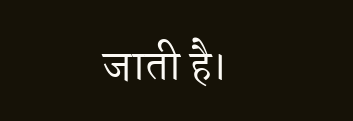जाती है।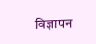विज्ञापन